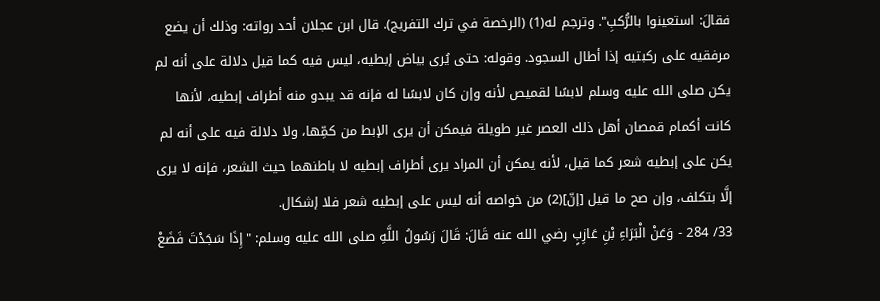فقالَ: استعينوا بالرُّكبِ". وترجم له(1) (الرخصة في ترك التفريج). قال ابن عجلان أحد رواته: وذلك أن يضع مرفقيه على ركبتيه إذا أطال السجود. وقوله: حتى يُرى بياض إبطيه، ليس فيه كما قيل دلالة على أنه لم يكن صلى الله عليه وسلم لابسًا لقميص لأنه وإن كان لابسًا له فإنه قد يبدو منه أطراف إبطيه، لأنها كانت أكمام قمصان أهل ذلك العصر غير طويلة فيمكن أن يرى الإبط من كمِّها، ولا دلالة فيه على أنه لم يكن على إبطيه شعر كما قيل، لأنه يمكن أن المراد يرى أطراف إبطيه لا باطنهما حيث الشعر، فإنه لا يرى إلَّا بتكلف، وإن صح ما قيل [إنّ](2) من خواصه أنه ليس على إبطيه شعر فلا إشكال.
33/ 284 - وَعَنْ الْبَرَاءِ بْنِ عَازِبٍ رضي الله عنه قَالَ: قَالَ رَسُولُ اللَّهِ صلى الله عليه وسلم: "إِذَا سَجَدْتَ فَضَعْ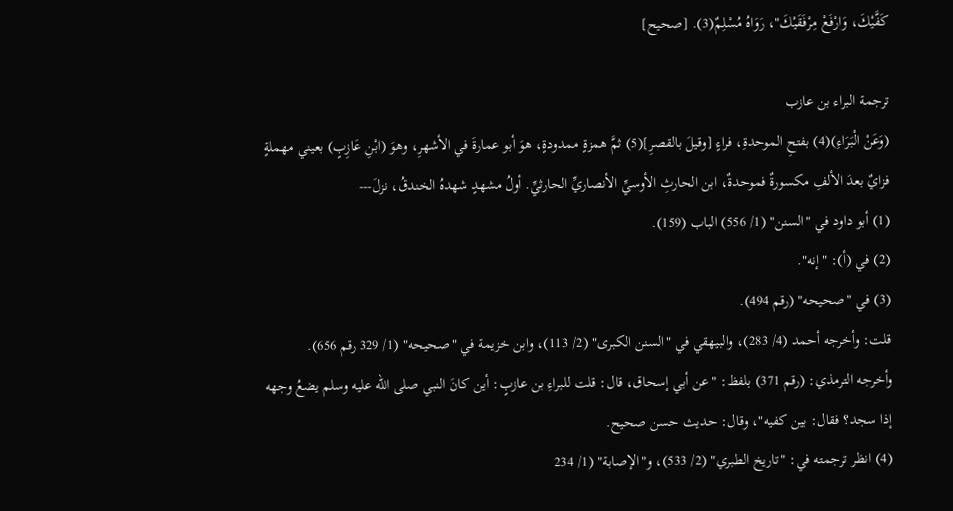كَفَّيْكَ، وَارْفَعْ مِرْفَقَيْكَ"، رَوَاهُ مُسْلِمٌ(3). [صحيح]

ترجمة البراء بن عازب
(وَعَنْ الْبَرَاءِ)(4) بفتحِ الموحدةِ، فراءٍ [وقيلَ بالقصرِ](5) ثمَّ همزةٍ ممدودةٍ، هوَ أبو عمارةَ في الأشهرِ، وهوَ (ابْنِ عَازِبٍ) بعيني مهملةٍ فزايٌ بعدَ الألفِ مكسورةٌ فموحدةٌ، ابن الحارثِ الأوسيِّ الأنصاريِّ الحارثيِّ. أولُ مشهدٍ شهدهُ الخندقُ، نزلَ---
(1) أبو داود في "السنن" (1/ 556) الباب (159).
(2) في (أ): "إنه".
(3) في "صحيحه" (رقم 494).
قلت: وأخرجه أحمد (4/ 283)، والبيهقي في "السنن الكبرى" (2/ 113)، وابن خزيمة في "صحيحه" (1/ 329 رقم 656).
وأخرجه الترمذي: (رقم 371) بلفظ: "عن أبي إسحاق، قال: قلت للبراءِ بن عازبٍ: أين كانَ النبي صلى الله عليه وسلم يضعُ وجهه إذا سجد؟ فقال: بين كفيه"، وقال: حديث حسن صحيح.
(4) انظر ترجمته في: "تاريخ الطبري" (2/ 533)، و"الإصابة" (1/ 234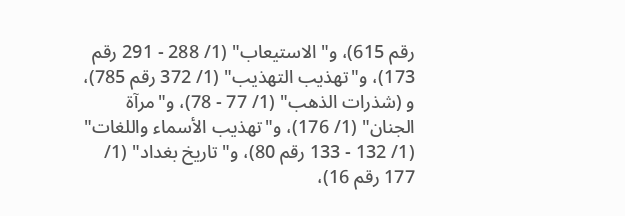رقم 615)، و"الاستيعاب" (1/ 288 - 291 رقم 173)، و"تهذيب التهذيب" (1/ 372 رقم 785)، و (شذرات الذهب" (1/ 77 - 78)، و"مرآة الجنان" (1/ 176)، و"تهذيب الأسماء واللغات" (1/ 132 - 133 رقم 80)، و"تاريخ بغداد" (1/ 177 رقم 16)،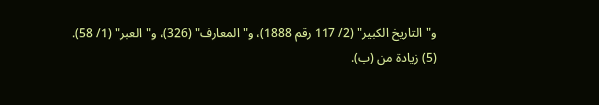و"التاريخ الكبير" (2/ 117 رقم 1888)، و"المعارف" (326)، و"العبر" (1/ 58).
(5) زيادة من (ب).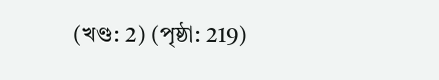(খণ্ড: 2) (পৃষ্ঠা: 219)